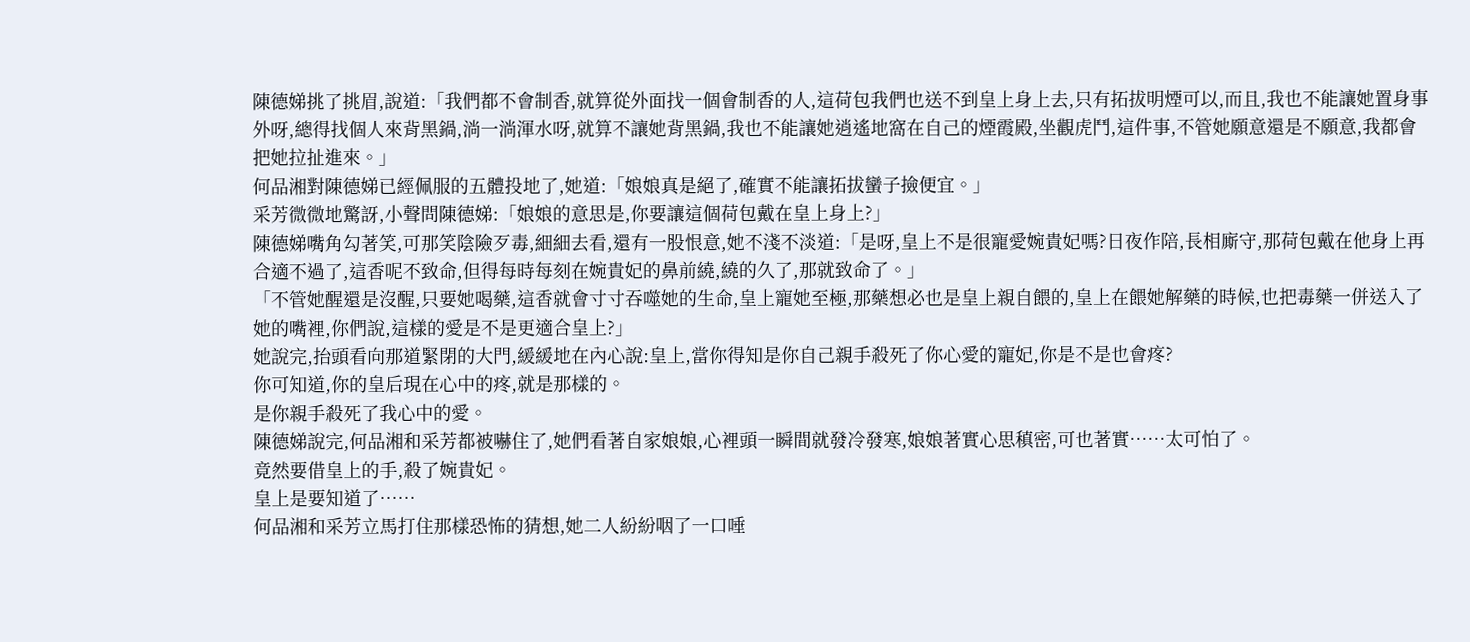陳德娣挑了挑眉,說道:「我們都不會制香,就算從外面找一個會制香的人,這荷包我們也送不到皇上身上去,只有拓拔明煙可以,而且,我也不能讓她置身事外呀,總得找個人來背黑鍋,淌一淌渾水呀,就算不讓她背黑鍋,我也不能讓她逍遙地窩在自己的煙霞殿,坐觀虎鬥,這件事,不管她願意還是不願意,我都會把她拉扯進來。」
何品湘對陳德娣已經佩服的五體投地了,她道:「娘娘真是絕了,確實不能讓拓拔蠻子撿便宜。」
采芳微微地驚訝,小聲問陳德娣:「娘娘的意思是,你要讓這個荷包戴在皇上身上?」
陳德娣嘴角勾著笑,可那笑陰險歹毒,細細去看,還有一股恨意,她不淺不淡道:「是呀,皇上不是很寵愛婉貴妃嗎?日夜作陪,長相廝守,那荷包戴在他身上再合適不過了,這香呢不致命,但得每時每刻在婉貴妃的鼻前繞,繞的久了,那就致命了。」
「不管她醒還是沒醒,只要她喝藥,這香就會寸寸吞噬她的生命,皇上寵她至極,那藥想必也是皇上親自餵的,皇上在餵她解藥的時候,也把毒藥一併送入了她的嘴裡,你們說,這樣的愛是不是更適合皇上?」
她說完,抬頭看向那道緊閉的大門,緩緩地在內心說:皇上,當你得知是你自己親手殺死了你心愛的寵妃,你是不是也會疼?
你可知道,你的皇后現在心中的疼,就是那樣的。
是你親手殺死了我心中的愛。
陳德娣說完,何品湘和采芳都被嚇住了,她們看著自家娘娘,心裡頭一瞬間就發冷發寒,娘娘著實心思稹密,可也著實……太可怕了。
竟然要借皇上的手,殺了婉貴妃。
皇上是要知道了……
何品湘和采芳立馬打住那樣恐怖的猜想,她二人紛紛咽了一口唾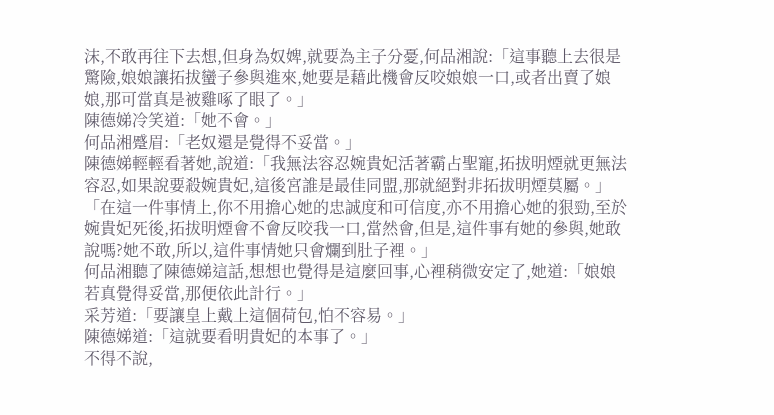沫,不敢再往下去想,但身為奴婢,就要為主子分憂,何品湘說:「這事聽上去很是驚險,娘娘讓拓拔蠻子參與進來,她要是藉此機會反咬娘娘一口,或者出賣了娘娘,那可當真是被雞啄了眼了。」
陳德娣冷笑道:「她不會。」
何品湘蹙眉:「老奴還是覺得不妥當。」
陳德娣輕輕看著她,說道:「我無法容忍婉貴妃活著霸占聖寵,拓拔明煙就更無法容忍,如果說要殺婉貴妃,這後宮誰是最佳同盟,那就絕對非拓拔明煙莫屬。」
「在這一件事情上,你不用擔心她的忠誠度和可信度,亦不用擔心她的狠勁,至於婉貴妃死後,拓拔明煙會不會反咬我一口,當然會,但是,這件事有她的參與,她敢說嗎?她不敢,所以,這件事情她只會爛到肚子裡。」
何品湘聽了陳德娣這話,想想也覺得是這麼回事,心裡稍微安定了,她道:「娘娘若真覺得妥當,那便依此計行。」
采芳道:「要讓皇上戴上這個荷包,怕不容易。」
陳德娣道:「這就要看明貴妃的本事了。」
不得不說,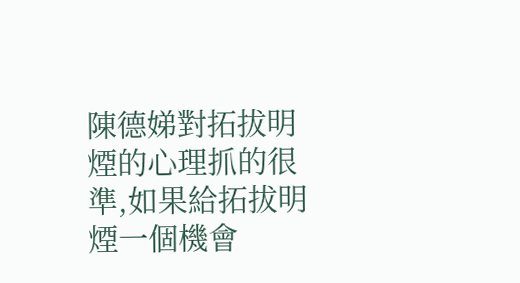陳德娣對拓拔明煙的心理抓的很準,如果給拓拔明煙一個機會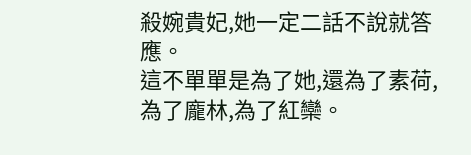殺婉貴妃,她一定二話不說就答應。
這不單單是為了她,還為了素荷,為了龐林,為了紅欒。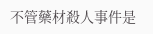不管藥材殺人事件是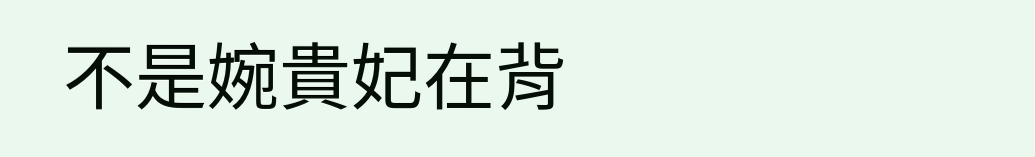不是婉貴妃在背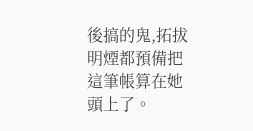後搞的鬼,拓拔明煙都預備把這筆帳算在她頭上了。